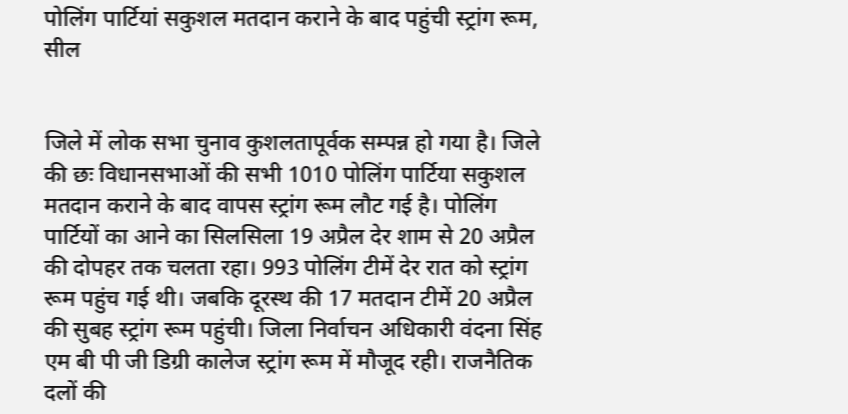पोलिंग पार्टियां सकुशल मतदान कराने के बाद पहुंची स्ट्रांग रूम, सील


जिले में लोक सभा चुनाव कुशलतापूर्वक सम्पन्न हो गया है। जिले की छः विधानसभाओं की सभी 1010 पोलिंग पार्टिया सकुशल मतदान कराने के बाद वापस स्ट्रांग रूम लौट गई है। पोलिंग पार्टियों का आने का सिलसिला 19 अप्रैल देर शाम से 20 अप्रैल की दोपहर तक चलता रहा। 993 पोलिंग टीमें देर रात को स्ट्रांग रूम पहुंच गई थी। जबकि दूरस्थ की 17 मतदान टीमें 20 अप्रैल की सुबह स्ट्रांग रूम पहुंची। जिला निर्वाचन अधिकारी वंदना सिंह एम बी पी जी डिग्री कालेज स्ट्रांग रूम में मौजूद रही। राजनैतिक दलों की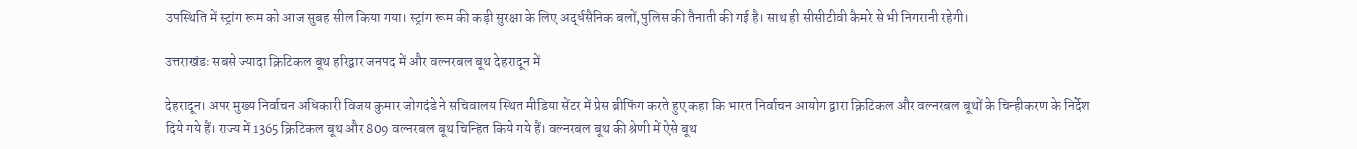उपस्थिति में स्ट्रांग रूम को आज सुबह सील किया गया। स्ट्रांग रूम की कड़ी सुरक्षा के लिए अर्द्धसैनिक बलों,पुलिस की तैनाती की गई है। साथ ही सीसीटीवी कैमरे से भी निगरानी रहेगी।

उत्तराखंडः सबसे ज्यादा क्रिटिकल बूथ हरिद्वार जनपद में और वल्नरबल बूथ देहरादून में

देहरादून। अपर मुख्य निर्वाचन अधिकारी विजय कुमार जोगदंडे ने सचिवालय स्थित मीडिया सेंटर में प्रेस ब्रीफिंग करते हुए कहा कि भारत निर्वाचन आयोग द्वारा क्रिटिकल और वल्नरबल बूथों के चिन्हीकरण के निर्देश दिये गये हैं। राज्य में 1365 क्रिटिकल बूथ और 809 वल्नरबल बूथ चिन्हित किये गये हैं। वल्नरबल बूथ की श्रेणी में ऐसे बूथ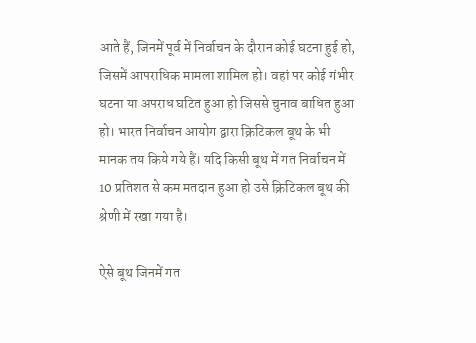आते हैं, जिनमें पूर्व में निर्वाचन के दौरान कोई घटना हुई हो, जिसमें आपराधिक मामला शामिल हो। वहां पर कोई गंभीर घटना या अपराध घटित हुआ हो जिससे चुनाव बाधित हुआ हो। भारत निर्वाचन आयोग द्वारा क्रिटिकल बूथ के भी मानक तय किये गये हैं। यदि किसी बूथ में गत निर्वाचन में 10 प्रतिशत से कम मतदान हुआ हो उसे क्रिटिकल बूथ की श्रेणी में रखा गया है।

ऐसे बूथ जिनमें गत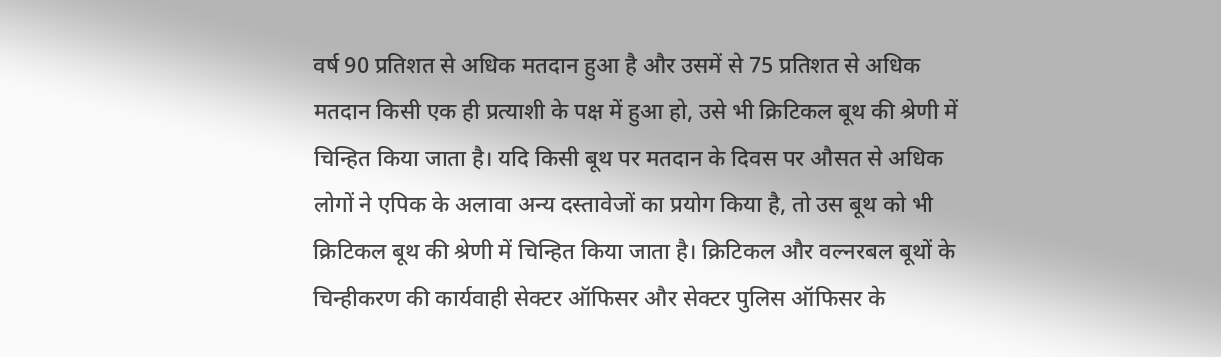वर्ष 90 प्रतिशत से अधिक मतदान हुआ है और उसमें से 75 प्रतिशत से अधिक मतदान किसी एक ही प्रत्याशी के पक्ष में हुआ हो, उसे भी क्रिटिकल बूथ की श्रेणी में चिन्हित किया जाता है। यदि किसी बूथ पर मतदान के दिवस पर औसत से अधिक लोगों ने एपिक के अलावा अन्य दस्तावेजों का प्रयोग किया है, तो उस बूथ को भी क्रिटिकल बूथ की श्रेणी में चिन्हित किया जाता है। क्रिटिकल और वल्नरबल बूथों के चिन्हीकरण की कार्यवाही सेक्टर ऑफिसर और सेक्टर पुलिस ऑफिसर के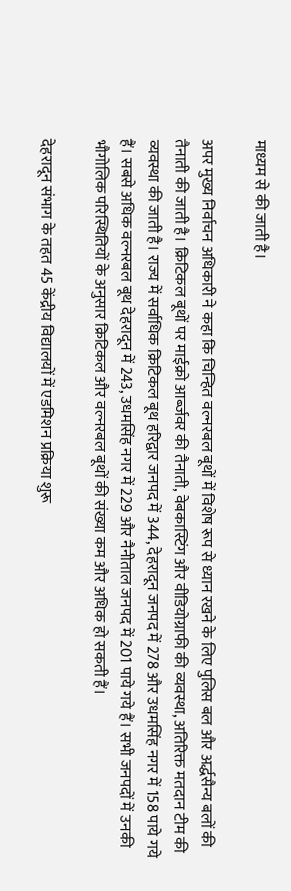माध्यम से की जाती है।

अपर मुख्य निर्वाचन अधिकारी ने कहा कि चिन्हित वल्नरबल बूथों में विशेष रूप से ध्यान रखने के लिए पुलिस बल और अर्द्धसैन्य बलों की तैनाती की जाती है। क्रिटिकल बूथों पर माईक्रो आर्ब्जवर की तैनाती, वेबकास्टिंग और वीडियोग्राफी की व्यवस्था, अतिरिक्त मतदान टीम की व्यवस्था की जाती है। राज्य में सर्वाधिक क्रिटिकल बूथ हरिद्वार जनपद में 344, देहरादून जनपद में 278 और उधमसिंह नगर में 158 पाये गये हैं। सबसे अधिक वल्नरबल बूथ देहरादून में 243, उधमसिंह नगर में 229 और नैनीताल जनपद में 201 पाये गये हैं। सभी जनपदों में उनकी भौगोलिक परिस्थितियों के अनुसार क्रिटिकल और वल्नरबल बूथों की संख्या कम और अधिक हो सकती हैं।

देहरादून संभाग के तहत 45 केंद्रीय विद्यालयों में एडमिशन प्रक्रिया शुरू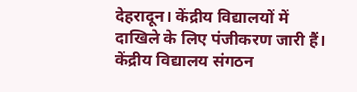देहरादून। केंद्रीय विद्यालयों में दाखिले के लिए पंजीकरण जारी हैं। केंद्रीय विद्यालय संगठन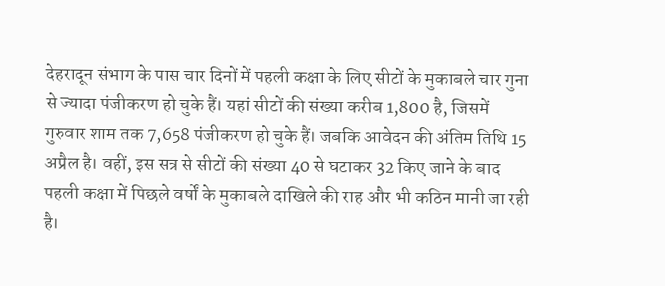देहरादून संभाग के पास चार दिनों में पहली कक्षा के लिए सीटों के मुकाबले चार गुना से ज्यादा पंजीकरण हो चुके हैं। यहां सीटों की संख्या करीब 1,800 है, जिसमें गुरुवार शाम तक 7,658 पंजीकरण हो चुके हैं। जबकि आवेदन की अंतिम तिथि 15 अप्रैल है। वहीं, इस सत्र से सीटों की संख्या 40 से घटाकर 32 किए जाने के बाद पहली कक्षा में पिछले वर्षों के मुकाबले दाखिले की राह और भी कठिन मानी जा रही है।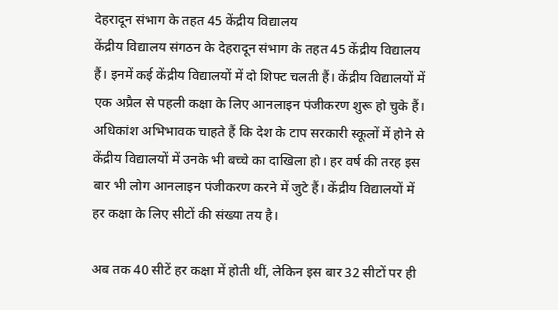देहरादून संभाग के तहत 45 केंद्रीय विद्यालय
केंद्रीय विद्यालय संगठन के देहरादून संभाग के तहत 45 केंद्रीय विद्यालय हैं। इनमें कई केंद्रीय विद्यालयों में दो शिफ्ट चलती हैं। केंद्रीय विद्यालयों में एक अप्रैल से पहली कक्षा के लिए आनलाइन पंजीकरण शुरू हो चुके हैं। अधिकांश अभिभावक चाहते हैं कि देश के टाप सरकारी स्कूलों में होने से केंद्रीय विद्यालयों में उनके भी बच्चे का दाखिला हो। हर वर्ष की तरह इस बार भी लोग आनलाइन पंजीकरण करने में जुटे हैं। केंद्रीय विद्यालयों में हर कक्षा के लिए सीटों की संख्या तय है।

अब तक 40 सीटें हर कक्षा में होती थीं, लेकिन इस बार 32 सीटों पर ही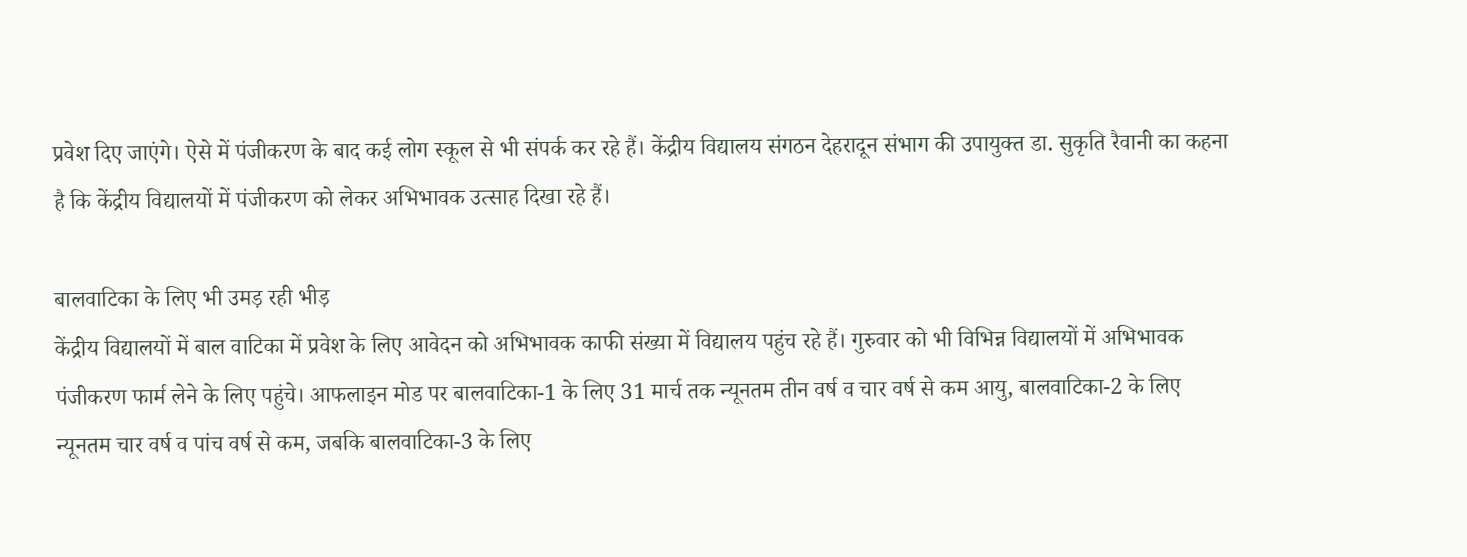प्रवेश दिए जाएंगे। ऐसे में पंजीकरण के बाद कई लोग स्कूल से भी संपर्क कर रहे हैं। केंद्रीय विद्यालय संगठन देहरादून संभाग की उपायुक्त डा. सुकृति रैवानी का कहना है कि केंद्रीय विद्यालयों में पंजीकरण को लेकर अभिभावक उत्साह दिखा रहे हैं।

बालवाटिका के लिए भी उमड़ रही भीड़
केंद्रीय विद्यालयों में बाल वाटिका में प्रवेश के लिए आवेदन को अभिभावक काफी संख्या में विद्यालय पहुंच रहे हैं। गुरुवार को भी विभिन्न विद्यालयों में अभिभावक पंजीकरण फार्म लेने के लिए पहुंचे। आफलाइन मोड पर बालवाटिका-1 के लिए 31 मार्च तक न्यूनतम तीन वर्ष व चार वर्ष से कम आयु, बालवाटिका-2 के लिए न्यूनतम चार वर्ष व पांच वर्ष से कम, जबकि बालवाटिका-3 के लिए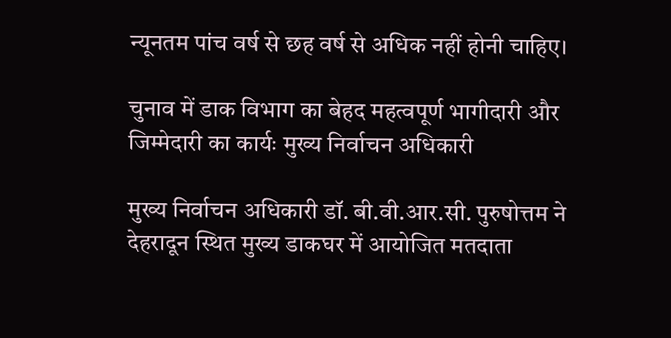न्यूनतम पांच वर्ष से छह वर्ष से अधिक नहीं होनी चाहिए।

चुनाव में डाक विभाग का बेहद महत्वपूर्ण भागीदारी और जिम्मेदारी का कार्यः मुख्य निर्वाचन अधिकारी

मुख्य निर्वाचन अधिकारी डॉ. बी.वी.आर.सी. पुरुषोत्तम ने देहरादून स्थित मुख्य डाकघर में आयोजित मतदाता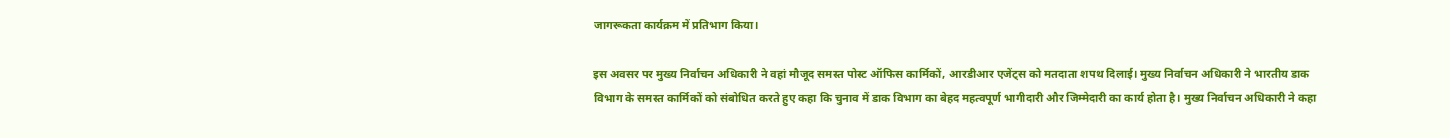जागरूकता कार्यक्रम में प्रतिभाग किया।

इस अवसर पर मुख्य निर्वाचन अधिकारी ने वहां मौजूद समस्त पोस्ट ऑफिस कार्मिकों, आरडीआर एजेंट्स को मतदाता शपथ दिलाई। मुख्य निर्वाचन अधिकारी ने भारतीय डाक विभाग के समस्त कार्मिकों को संबोधित करते हुए कहा कि चुनाव में डाक विभाग का बेहद महत्वपूर्ण भागीदारी और जिम्मेदारी का कार्य होता है। मुख्य निर्वाचन अधिकारी ने कहा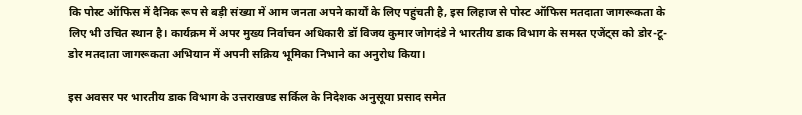कि पोस्ट ऑफिस में दैनिक रूप से बड़ी संख्या में आम जनता अपने कार्यों के लिए पहुंचती है, इस लिहाज से पोस्ट ऑफिस मतदाता जागरूकता के लिए भी उचित स्थान है। कार्यक्रम में अपर मुख्य निर्वाचन अधिकारी डॉ विजय कुमार जोगदंडे ने भारतीय डाक विभाग के समस्त एजेंट्स को डोर-टू-डोर मतदाता जागरूकता अभियान में अपनी सक्रिय भूमिका निभाने का अनुरोध किया।

इस अवसर पर भारतीय डाक विभाग के उत्तराखण्ड सर्किल के निदेशक अनुसूया प्रसाद समेत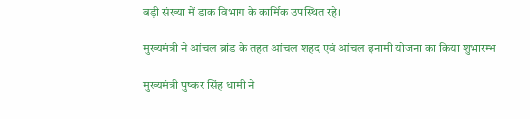बड़ी संख्या में डाक विभाग के कार्मिक उपस्थित रहे।

मुख्यमंत्री ने आंचल ब्रांड के तहत आंचल शहद एवं आंचल इनामी योजना का किया शुभारम्भ

मुख्यमंत्री पुष्कर सिंह धामी ने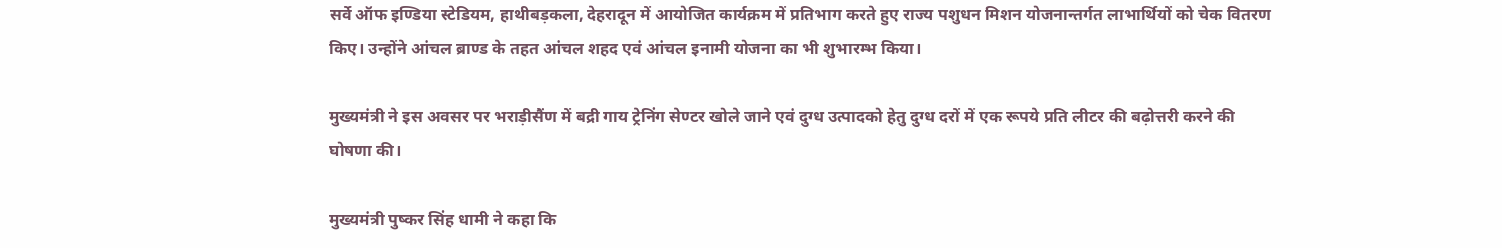सर्वे ऑफ इण्डिया स्टेडियम, हाथीबड़कला, देहरादून में आयोजित कार्यक्रम में प्रतिभाग करते हुए राज्य पशुधन मिशन योजनान्तर्गत लाभार्थियों को चेक वितरण किए। उन्होंने आंचल ब्राण्ड के तहत आंचल शहद एवं आंचल इनामी योजना का भी शुभारम्भ किया।

मुख्यमंत्री ने इस अवसर पर भराड़ीसैंण में बद्री गाय ट्रेनिंग सेण्टर खोले जाने एवं दुग्ध उत्पादको हेतु दुग्ध दरों में एक रूपये प्रति लीटर की बढ़ोत्तरी करने की घोषणा की।

मुख्यमंत्री पुष्कर सिंह धामी ने कहा कि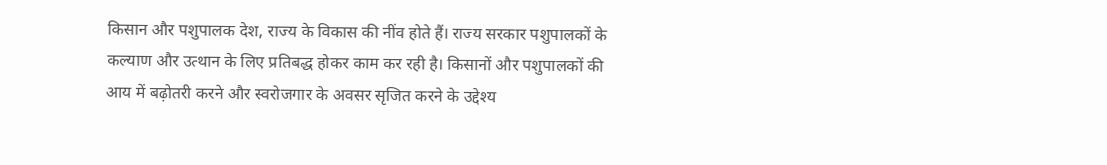किसान और पशुपालक देश, राज्य के विकास की नींव होते हैं। राज्य सरकार पशुपालकों के कल्याण और उत्थान के लिए प्रतिबद्ध होकर काम कर रही है। किसानों और पशुपालकों की आय में बढ़ोतरी करने और स्वरोजगार के अवसर सृजित करने के उद्देश्य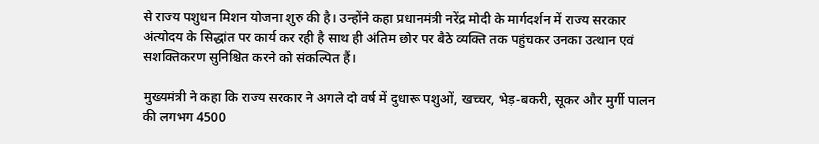से राज्य पशुधन मिशन योजना शुरु की है। उन्होंने कहा प्रधानमंत्री नरेंद्र मोदी के मार्गदर्शन में राज्य सरकार अंत्योदय के सिद्धांत पर कार्य कर रही है साथ ही अंतिम छोर पर बैठे व्यक्ति तक पहुंचकर उनका उत्थान एवं सशक्तिकरण सुनिश्चित करने को संकल्पित हैं।

मुख्यमंत्री ने कहा कि राज्य सरकार ने अगले दो वर्ष में दुधारू पशुओं, खच्चर, भेड़-बकरी, सूकर और मुर्गी पालन की लगभग 4500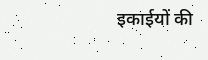इकाईयों की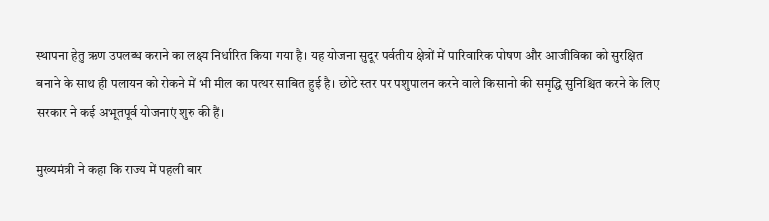स्थापना हेतु ऋण उपलब्ध कराने का लक्ष्य निर्धारित किया गया है। यह योजना सुदूर पर्वतीय क्षेत्रों में पारिवारिक पोषण और आजीविका को सुरक्षित बनाने के साथ ही पलायन को रोकने में भी मील का पत्थर साबित हुई है। छोटे स्तर पर पशुपालन करने वाले किसानो की समृद्धि सुनिश्चित करने के लिए सरकार ने कई अभूतपूर्व योजनाएं शुरु की हैं।

मुख्यमंत्री ने कहा कि राज्य में पहली बार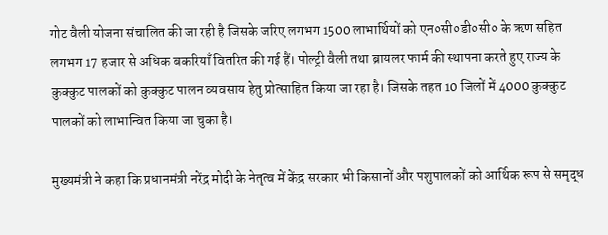गोट वैली योजना संचालित की जा रही है जिसके जरिए लगभग 1500 लाभार्थियों को एन०सी०डी०सी० के ऋण सहित लगभग 17 हजार से अधिक बकरियाँ वितरित की गई हैं। पोल्ट्री वैली तथा ब्रायलर फार्म की स्थापना करते हुए राज्य के कुक्कुट पालकों को कुक्कुट पालन व्यवसाय हेतु प्रोत्साहित किया जा रहा है। जिसके तहत 10 जिलों में 4000 कुक्कुट पालकों को लाभान्वित किया जा चुका है।

मुख्यमंत्री ने कहा कि प्रधानमंत्री नरेंद्र मोदी के नेतृत्व में केंद्र सरकार भी किसानों और पशुपालकों को आर्थिक रूप से समृद्ध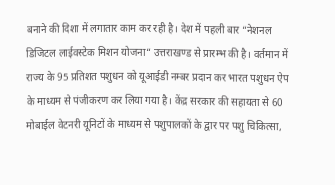बनाने की दिशा में लगातार काम कर रही है। देश में पहली बार “नेशनल डिजिटल लाईवस्टेक मिशन योजना“ उत्तराखण्ड से प्रारम्भ की है। वर्तमान में राज्य के 95 प्रतिशत पशुधन को यूआईडी नम्बर प्रदान कर भारत पशुधन ऐप के माध्यम से पंजीकरण कर लिया गया है। केंद्र सरकार की सहायता से 60 मोबाईल वेटनरी यूनिटों के माध्यम से पशुपालकों के द्वार पर पशु चिकित्सा,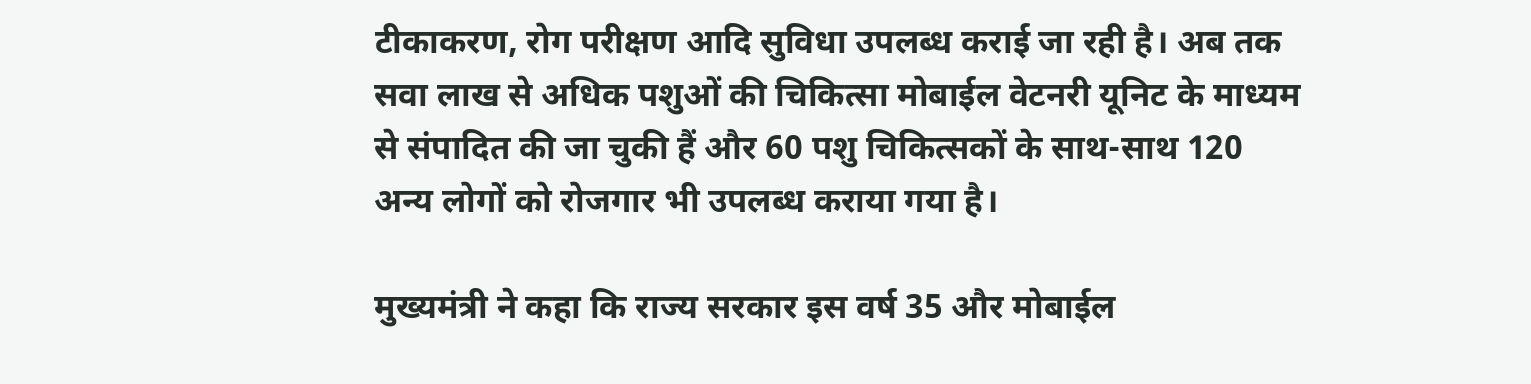टीकाकरण, रोग परीक्षण आदि सुविधा उपलब्ध कराई जा रही है। अब तक सवा लाख से अधिक पशुओं की चिकित्सा मोबाईल वेटनरी यूनिट के माध्यम से संपादित की जा चुकी हैं और 60 पशु चिकित्सकों के साथ-साथ 120 अन्य लोगों को रोजगार भी उपलब्ध कराया गया है।

मुख्यमंत्री ने कहा कि राज्य सरकार इस वर्ष 35 और मोबाईल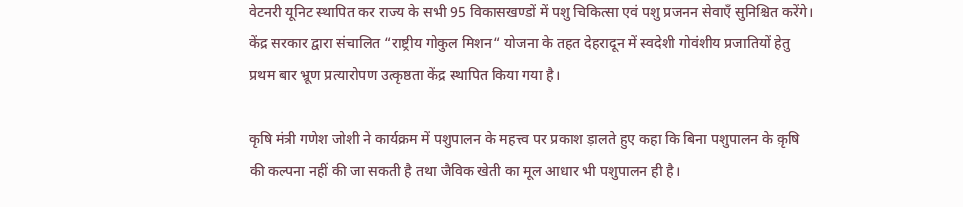वेटनरी यूनिट स्थापित कर राज्य के सभी 95 विकासखण्डों में पशु चिकित्सा एवं पशु प्रजनन सेवाएँ सुनिश्चित करेंगे। केंद्र सरकार द्वारा संचालित “राष्ट्रीय गोकुल मिशन“ योजना के तहत देहरादून में स्वदेशी गोवंशीय प्रजातियों हेतु प्रथम बार भ्रूण प्रत्यारोपण उत्कृष्ठता केंद्र स्थापित किया गया है।

कृषि मंत्री गणेश जोशी ने कार्यक्रम में पशुपालन के महत्त्व पर प्रकाश ड़ालते हुए कहा कि बिना पशुपालन के क़ृषि की कल्पना नहीं की जा सकती है तथा जैविक खेती का मूल आधार भी पशुपालन ही है।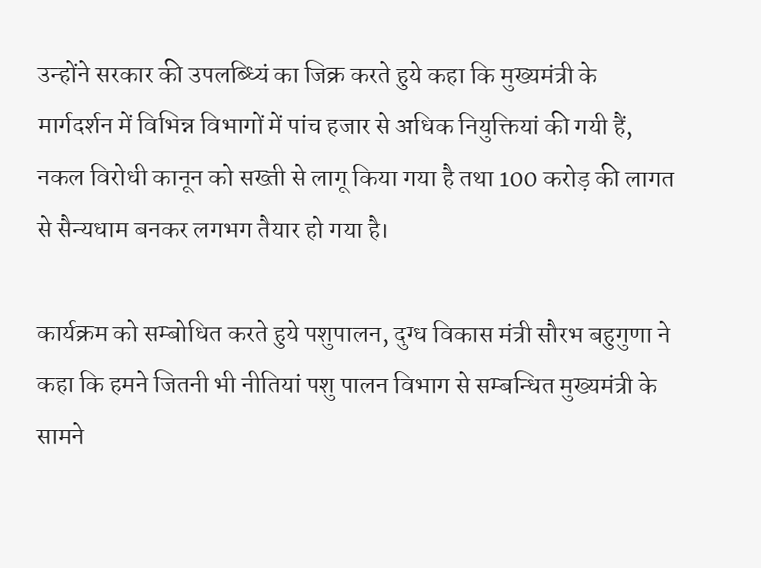उन्होंने सरकार की उपलब्ध्यिं का जिक्र करते हुये कहा कि मुख्यमंत्री के मार्गदर्शन में विभिन्न विभागों में पांच हजार से अधिक नियुक्तियां की गयी हैं, नकल विरोधी कानून को सख्ती से लागू किया गया है तथा 100 करोड़ की लागत से सैन्यधाम बनकर लगभग तैयार हो गया है।

कार्यक्रम को सम्बोधित करते हुये पशुपालन, दुग्ध विकास मंत्री सौरभ बहुगुणा ने कहा कि हमने जितनी भी नीतियां पशु पालन विभाग से सम्बन्धित मुख्यमंत्री के सामने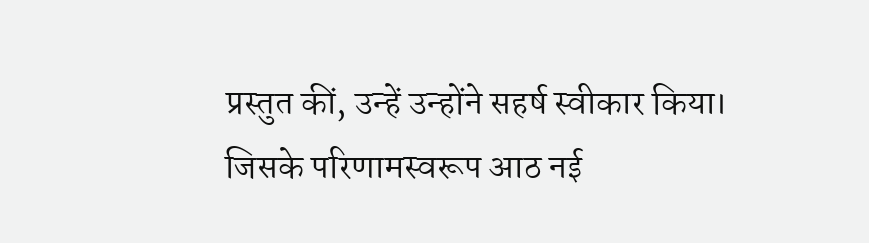प्रस्तुत कीं, उन्हें उन्होंने सहर्ष स्वीकार किया। जिसके परिणामस्वरूप आठ नई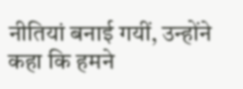नीतियां बनाई गयीं, उन्होंने कहा कि हमने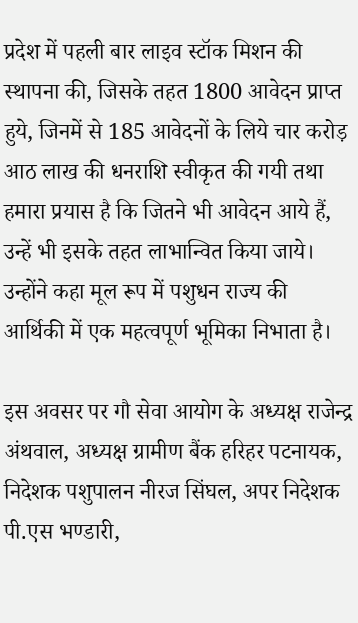प्रदेश में पहली बार लाइव स्टॉक मिशन की स्थापना की, जिसके तहत 1800 आवेदन प्राप्त हुये, जिनमें से 185 आवेदनों के लिये चार करोड़ आठ लाख की धनराशि स्वीकृत की गयी तथा हमारा प्रयास है कि जितने भी आवेदन आये हैं, उन्हें भी इसके तहत लाभान्वित किया जाये। उन्होंने कहा मूल रूप में पशुधन राज्य की आर्थिकी में एक महत्वपूर्ण भूमिका निभाता है।

इस अवसर पर गौ सेवा आयोग के अध्यक्ष राजेन्द्र अंथवाल, अध्यक्ष ग्रामीण बैंक हरिहर पटनायक, निदेशक पशुपालन नीरज सिंघल, अपर निदेशक पी.एस भण्डारी,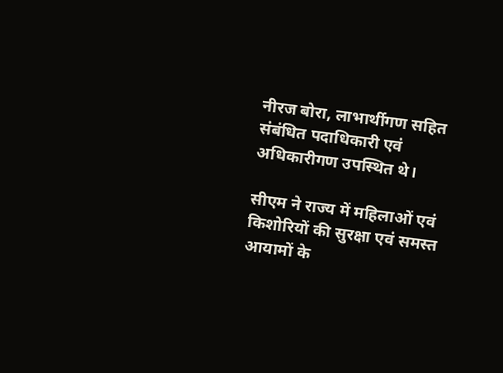नीरज बोरा, लाभार्थीगण सहित संबंधित पदाधिकारी एवं अधिकारीगण उपस्थित थे।

सीएम ने राज्य में महिलाओं एवं किशोरियों की सुरक्षा एवं समस्त आयामों के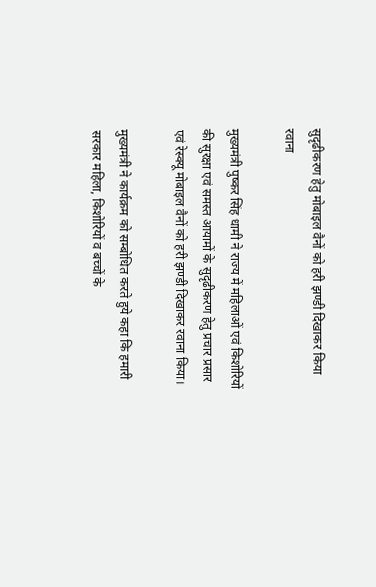सुदृढीकरण हेतु मोबाइल वैनों को हरी झण्डी दिखाकर किया रवाना

मुख्यमंत्री पुष्कर सिंह धामी ने राज्य में महिलाओं एवं किशोरियों की सुरक्षा एवं समस्त आयामों के सुदृढीकरण हेतु प्रचार प्रसार एवं रेस्क्यू मोबाइल वैनों को हरी झण्डी दिखाकर रवाना किया।

मुख्यमंत्री ने कार्यक्रम को सम्बोधित करते हुये कहा कि हमारी सरकार महिला, किशोरियों व बच्चों के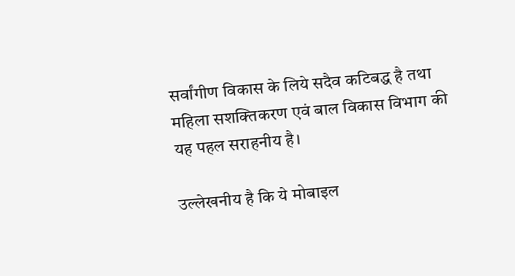सर्वांगीण विकास के लिये सदैव कटिबद्ध है तथा महिला सशक्तिकरण एवं बाल विकास विभाग की यह पहल सराहनीय है।

उल्लेखनीय है कि ये मोबाइल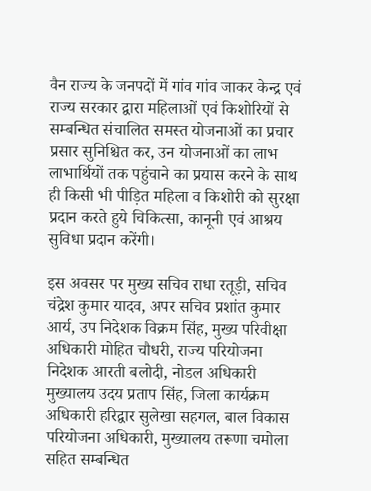वैन राज्य के जनपदों में गांव गांव जाकर केन्द्र एवं राज्य सरकार द्वारा महिलाओं एवं किशोरियों से सम्बन्धित संचालित समस्त योजनाओं का प्रचार प्रसार सुनिश्चित कर, उन योजनाओं का लाभ लाभार्थियों तक पहुंचाने का प्रयास करने के साथ ही किसी भी पीड़ित महिला व किशोरी को सुरक्षा प्रदान करते हुये चिकित्सा, कानूनी एवं आश्रय सुविधा प्रदान करेंगी।

इस अवसर पर मुख्य सचिव राधा रतूड़ी, सचिव चंद्रेश कुमार यादव, अपर सचिव प्रशांत कुमार आर्य, उप निदेशक विक्रम सिंह, मुख्य परिवीक्षा अधिकारी मोहित चौधरी, राज्य परियोजना निदेशक आरती बलोदी, नोडल अधिकारी मुख्यालय उदय प्रताप सिंह, जिला कार्यक्रम अधिकारी हरिद्वार सुलेखा सहगल, बाल विकास परियोजना अधिकारी, मुख्यालय तरूणा चमोला सहित सम्बन्धित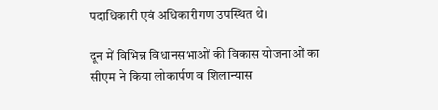पदाधिकारी एवं अधिकारीगण उपस्थित थे।

दून में विभिन्न विधानसभाओं की विकास योजनाओं का सीएम ने किया लोकार्पण व शिलान्यास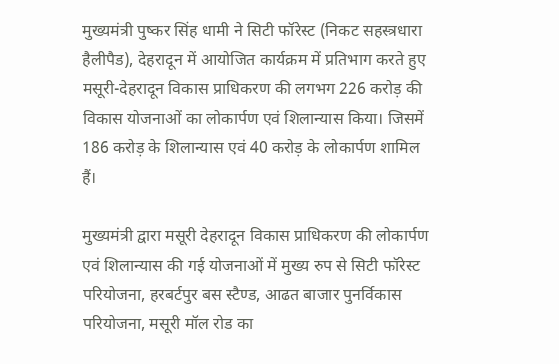मुख्यमंत्री पुष्कर सिंह धामी ने सिटी फॉरेस्ट (निकट सहस्त्रधारा हैलीपैड), देहरादून में आयोजित कार्यक्रम में प्रतिभाग करते हुए मसूरी-देहरादून विकास प्राधिकरण की लगभग 226 करोड़ की विकास योजनाओं का लोकार्पण एवं शिलान्यास किया। जिसमें 186 करोड़ के शिलान्यास एवं 40 करोड़ के लोकार्पण शामिल हैं।

मुख्यमंत्री द्वारा मसूरी देहरादून विकास प्राधिकरण की लोकार्पण एवं शिलान्यास की गई योजनाओं में मुख्य रुप से सिटी फॉरेस्ट परियोजना, हरबर्टपुर बस स्टैण्ड, आढत बाजार पुनर्विकास परियोजना, मसूरी मॉल रोड का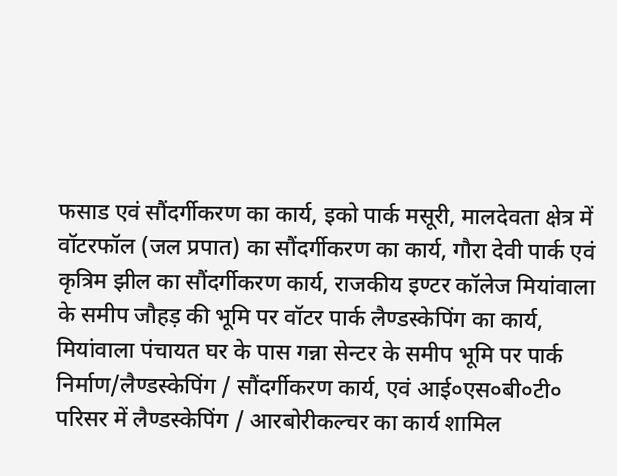फसाड एवं सौंदर्गीकरण का कार्य, इको पार्क मसूरी, मालदेवता क्षेत्र में वॉटरफॉल (जल प्रपात) का सौंदर्गीकरण का कार्य, गौरा देवी पार्क एवं कृत्रिम झील का सौंदर्गीकरण कार्य, राजकीय इण्टर कॉलेज मियांवाला के समीप जौहड़ की भूमि पर वॉटर पार्क लैण्डस्केपिंग का कार्य, मियांवाला पंचायत घर के पास गन्ना सेन्टर के समीप भूमि पर पार्क निर्माण/लैण्डस्केपिंग / सौंदर्गीकरण कार्य, एवं आई०एस०बी०टी० परिसर में लैण्डस्केपिंग / आरबोरीकल्चर का कार्य शामिल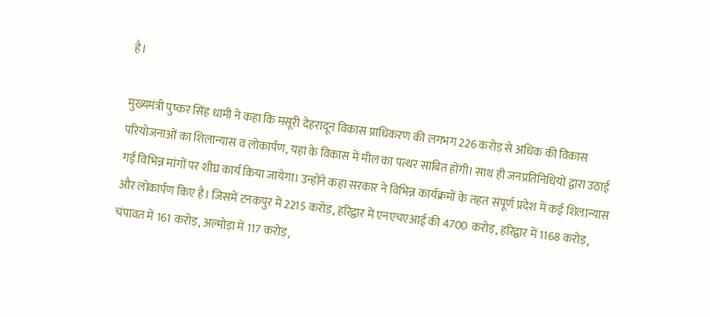है।

मुख्यमंत्री पुष्कर सिंह धामी ने कहा कि मसूरी देहरादून विकास प्राधिकरण की लगभग 226 करोड़ से अधिक की विकास परियोजनाओं का शिलान्यास व लोकार्पण, यहां के विकास में मील का पत्थर साबित होंगी। साथ ही जनप्रतिनिधियों द्वारा उठाई गई विभिन्न मांगों पर शीघ्र कार्य किया जायेगा। उन्होंने कहा सरकार ने विभिन्न कार्यक्रमों के तहत संपूर्ण प्रदेश में कई शिलान्यास और लोकार्पण किए है। जिसमें टनकपुर में 2215 करोड़, हरिद्वार में एनएचएआई की 4700 करोड़, हरिद्वार में 1168 करोड़, चंपावत में 161 करोड़, अल्मोड़ा में 117 करोड़,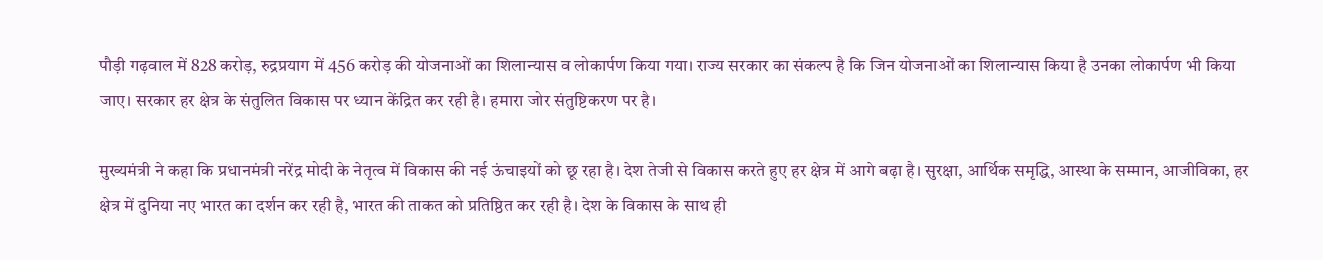पौड़ी गढ़वाल में 828 करोड़, रुद्रप्रयाग में 456 करोड़ की योजनाओं का शिलान्यास व लोकार्पण किया गया। राज्य सरकार का संकल्प है कि जिन योजनाओं का शिलान्यास किया है उनका लोकार्पण भी किया जाए। सरकार हर क्षेत्र के संतुलित विकास पर ध्यान केंद्रित कर रही है। हमारा जोर संतुष्टिकरण पर है।

मुख्यमंत्री ने कहा कि प्रधानमंत्री नरेंद्र मोदी के नेतृत्व में विकास की नई ऊंचाइयों को छू रहा है। देश तेजी से विकास करते हुए हर क्षेत्र में आगे बढ़ा है। सुरक्षा, आर्थिक समृद्धि, आस्था के सम्मान, आजीविका, हर क्षेत्र में दुनिया नए भारत का दर्शन कर रही है, भारत की ताकत को प्रतिष्ठित कर रही है। देश के विकास के साथ ही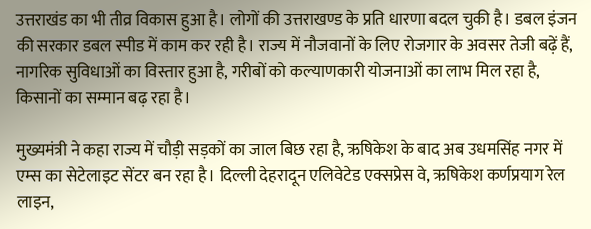उत्तराखंड का भी तीव्र विकास हुआ है। लोगों की उत्तराखण्ड के प्रति धारणा बदल चुकी है। डबल इंजन की सरकार डबल स्पीड में काम कर रही है। राज्य में नौजवानों के लिए रोजगार के अवसर तेजी बढ़ें हैं, नागरिक सुविधाओं का विस्तार हुआ है, गरीबों को कल्याणकारी योजनाओं का लाभ मिल रहा है, किसानों का सम्मान बढ़ रहा है।

मुख्यमंत्री ने कहा राज्य में चौड़ी सड़कों का जाल बिछ रहा है, ऋषिकेश के बाद अब उधमसिंह नगर में एम्स का सेटेलाइट सेंटर बन रहा है। दिल्ली देहरादून एलिवेटेड एक्सप्रेस वे, ऋषिकेश कर्णप्रयाग रेल लाइन,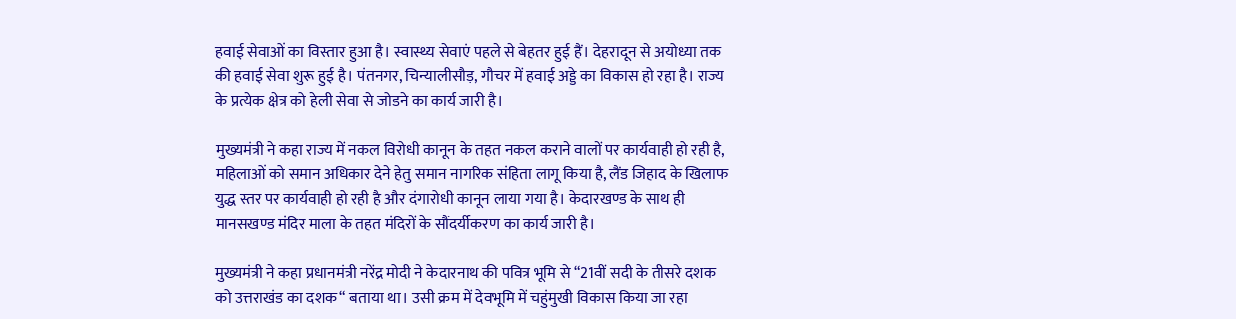हवाई सेवाओं का विस्तार हुआ है। स्वास्थ्य सेवाएं पहले से बेहतर हुई हैं। देहरादून से अयोध्या तक की हवाई सेवा शुरू हुई है। पंतनगर, चिन्यालीसौड़, गौचर में हवाई अड्डे का विकास हो रहा है। राज्य के प्रत्येक क्षेत्र को हेली सेवा से जोडने का कार्य जारी है।

मुख्यमंत्री ने कहा राज्य में नकल विरोधी कानून के तहत नकल कराने वालों पर कार्यवाही हो रही है, महिलाओं को समान अधिकार देने हेतु समान नागरिक संहिता लागू किया है, लैंड जिहाद के खिलाफ युद्ध स्तर पर कार्यवाही हो रही है और दंगारोधी कानून लाया गया है। केदारखण्ड के साथ ही मानसखण्ड मंदिर माला के तहत मंदिरों के सौंदर्यीकरण का कार्य जारी है।

मुख्यमंत्री ने कहा प्रधानमंत्री नरेंद्र मोदी ने केदारनाथ की पवित्र भूमि से “21वीं सदी के तीसरे दशक को उत्तराखंड का दशक“ बताया था। उसी क्रम में देवभूमि में चहुंमुखी विकास किया जा रहा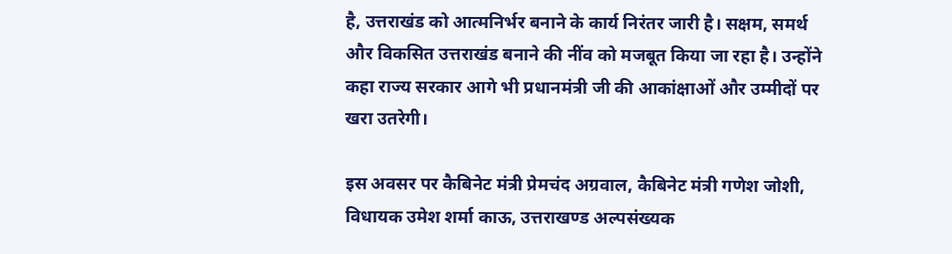है, उत्तराखंड को आत्मनिर्भर बनाने के कार्य निरंतर जारी है। सक्षम, समर्थ और विकसित उत्तराखंड बनाने की नींव को मजबूत किया जा रहा है। उन्होंने कहा राज्य सरकार आगे भी प्रधानमंत्री जी की आकांक्षाओं और उम्मीदों पर खरा उतरेगी।

इस अवसर पर कैबिनेट मंत्री प्रेमचंद अग्रवाल, कैबिनेट मंत्री गणेश जोशी, विधायक उमेश शर्मा काऊ, उत्तराखण्ड अल्पसंख्यक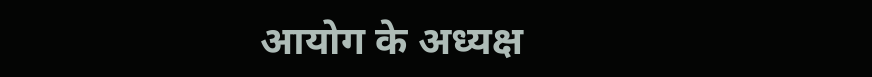आयोग के अध्यक्ष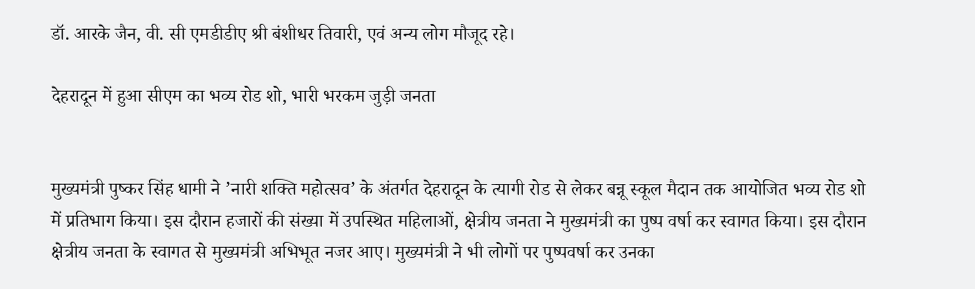डॉ. आरके जैन, वी. सी एमडीडीए श्री बंशीधर तिवारी, एवं अन्य लोग मौजूद रहे।

देहरादून में हुआ सीएम का भव्य रोड शो, भारी भरकम जुड़ी जनता


मुख्यमंत्री पुष्कर सिंह धामी ने ’नारी शक्ति महोत्सव’ के अंतर्गत देहरादून के त्यागी रोड से लेकर बन्नू स्कूल मैदान तक आयोजित भव्य रोड शो में प्रतिभाग किया। इस दौरान हजारों की संख्या में उपस्थित महिलाओं, क्षेत्रीय जनता ने मुख्यमंत्री का पुष्प वर्षा कर स्वागत किया। इस दौरान क्षेत्रीय जनता के स्वागत से मुख्यमंत्री अभिभूत नजर आए। मुख्यमंत्री ने भी लोगों पर पुष्पवर्षा कर उनका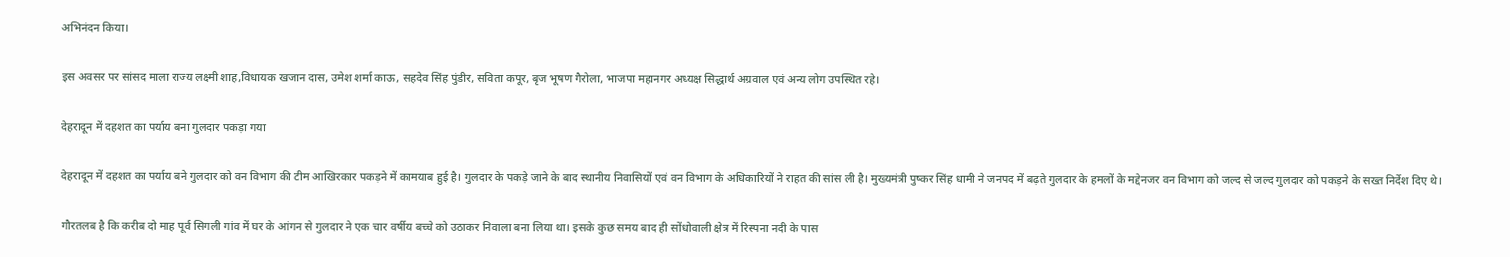अभिनंदन किया।

इस अवसर पर सांसद माला राज्य लक्ष्मी शाह,विधायक खजान दास, उमेश शर्मा काऊ, सहदेव सिंह पुंडीर, सविता कपूर, बृज भूषण गैरोला, भाजपा महानगर अध्यक्ष सिद्धार्थ अग्रवाल एवं अन्य लोग उपस्थित रहे।

देहरादून में दहशत का पर्याय बना गुलदार पकड़ा गया

देहरादून में दहशत का पर्याय बने गुलदार को वन विभाग की टीम आखिरकार पकड़ने में कामयाब हुई है। गुलदार के पकड़े जाने के बाद स्थानीय निवासियों एवं वन विभाग के अधिकारियों ने राहत की सांस ली है। मुख्यमंत्री पुष्कर सिंह धामी ने जनपद में बढ़ते गुलदार के हमलों के मद्देनजर वन विभाग को जल्द से जल्द गुलदार को पकड़ने के सख्त निर्देश दिए थे।

गौरतलब है कि करीब दो माह पूर्व सिगली गांव में घर के आंगन से गुलदार ने एक चार वर्षीय बच्चे को उठाकर निवाला बना लिया था। इसके कुछ समय बाद ही सोंधोवाली क्षेत्र में रिस्पना नदी के पास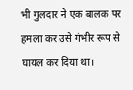भी गुलदार ने एक बालक पर हमला कर उसे गंभीर रूप से घायल कर दिया था।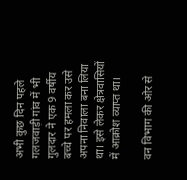अभी कुछ दिन पहले गलजवाड़ी गांव में भी गुलदार ने एक 9 वर्षीय बच्चे पर हमला कर उसे अपना निवाला बना लिया था। इसे लेकर क्षेत्रवासियों में आक्रोश व्याप्त था।

वन विभाग की ओर से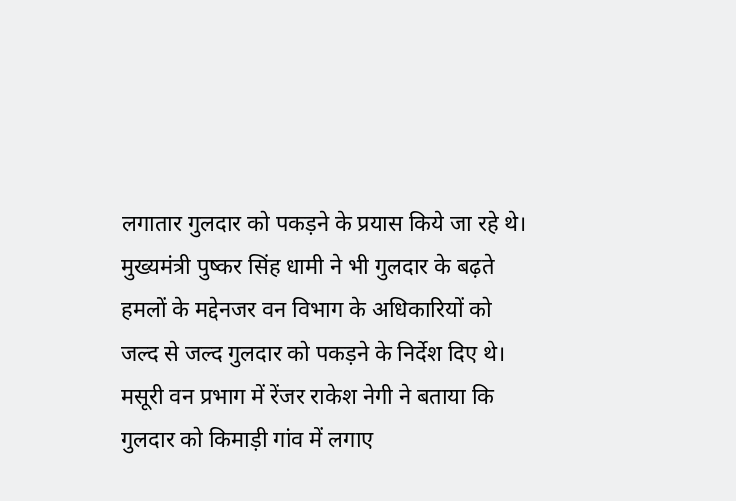लगातार गुलदार को पकड़ने के प्रयास किये जा रहे थे। मुख्यमंत्री पुष्कर सिंह धामी ने भी गुलदार के बढ़ते हमलों के मद्देनजर वन विभाग के अधिकारियों को जल्द से जल्द गुलदार को पकड़ने के निर्देश दिए थे। मसूरी वन प्रभाग में रेंजर राकेश नेगी ने बताया कि गुलदार को किमाड़ी गांव में लगाए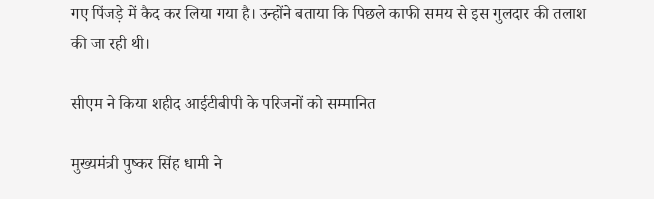गए पिंजड़े में कैद कर लिया गया है। उन्होंने बताया कि पिछले काफी समय से इस गुलदार की तलाश की जा रही थी।

सीएम ने किया शहीद आईटीबीपी के परिजनों को सम्मानित

मुख्यमंत्री पुष्कर सिंह धामी ने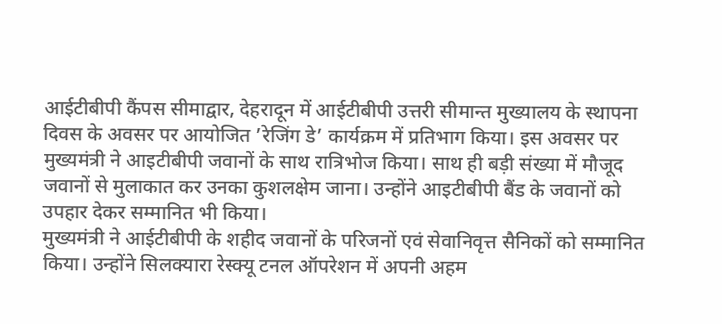आईटीबीपी कैंपस सीमाद्वार, देहरादून में आईटीबीपी उत्तरी सीमान्त मुख्यालय के स्थापना दिवस के अवसर पर आयोजित ’रेजिंग डे’ कार्यक्रम में प्रतिभाग किया। इस अवसर पर मुख्यमंत्री ने आइटीबीपी जवानों के साथ रात्रिभोज किया। साथ ही बड़ी संख्या में मौजूद जवानों से मुलाकात कर उनका कुशलक्षेम जाना। उन्होंने आइटीबीपी बैंड के जवानों को उपहार देकर सम्मानित भी किया।
मुख्यमंत्री ने आईटीबीपी के शहीद जवानों के परिजनों एवं सेवानिवृत्त सैनिकों को सम्मानित किया। उन्होंने सिलक्यारा रेस्क्यू टनल ऑपरेशन में अपनी अहम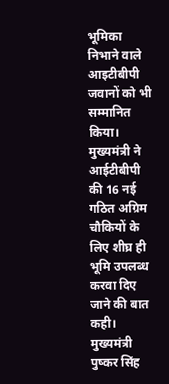भूमिका निभाने वाले आइटीबीपी जवानों को भी सम्मानित किया। मुख्यमंत्री ने आईटीबीपी की 16 नई गठित अग्रिम चौकियों के लिए शीघ्र ही भूमि उपलब्ध करवा दिए जाने की बात कही।
मुख्यमंत्री पुष्कर सिंह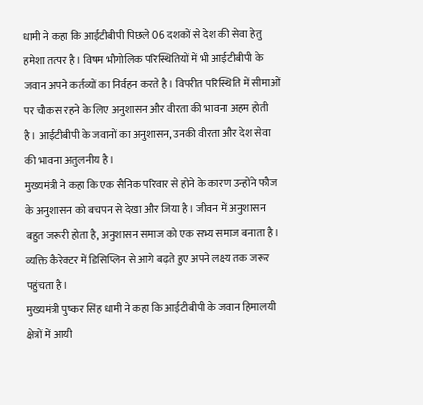धामी ने कहा कि आईटीबीपी पिछले 06 दशकों से देश की सेवा हेतु हमेशा तत्पर है। विषम भौगोलिक परिस्थितियों में भी आईटीबीपी के जवान अपने कर्तव्यों का निर्वहन करते है। विपरीत परिस्थिति में सीमाओं पर चौकस रहने के लिए अनुशासन और वीरता की भावना अहम होती है। आईटीबीपी के जवानों का अनुशासन, उनकी वीरता और देश सेवा की भावना अतुलनीय है।
मुख्यमंत्री ने कहा कि एक सैनिक परिवार से होने के कारण उन्होंने फौज के अनुशासन को बचपन से देखा और जिया है। जीवन में अनुशासन बहुत जरूरी होता है, अनुशासन समाज को एक सभ्य समाज बनाता है। व्यक्ति कैरेक्टर में डिसिप्लिन से आगे बढ़ते हुए अपने लक्ष्य तक जरूर पहुंचता है।
मुख्यमंत्री पुष्कर सिंह धामी ने कहा कि आईटीबीपी के जवान हिमालयी क्षेत्रों में आयी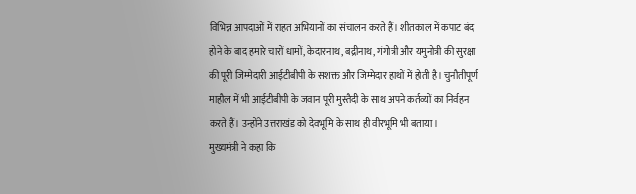विभिन्न आपदाओं में राहत अभियानों का संचालन करते हैं। शीतकाल में कपाट बंद होने के बाद हमारे चारों धामों, केदारनाथ, बद्रीनाथ, गंगोत्री और यमुनोत्री की सुरक्षा की पूरी जिम्मेदारी आईटीबीपी के सशक्त और जिम्मेदार हाथों में होती है। चुनौतीपूर्ण माहौल में भी आईटीबीपी के जवान पूरी मुस्तैदी के साथ अपने कर्तव्यों का निर्वहन करते हैं। उन्होंने उत्तराखंड को देवभूमि के साथ ही वीरभूमि भी बताया।
मुख्यमंत्री ने कहा कि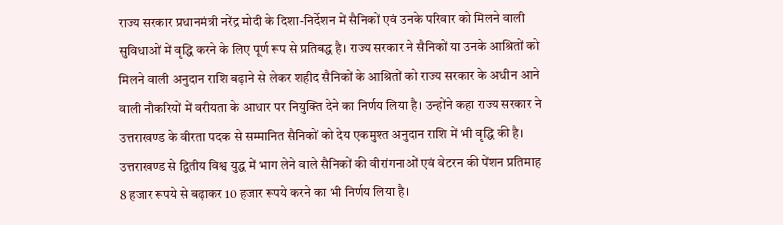राज्य सरकार प्रधानमंत्री नरेंद्र मोदी के दिशा-निर्देशन में सैनिकों एवं उनके परिवार को मिलने वाली सुविधाओं में वृद्धि करने के लिए पूर्ण रूप से प्रतिबद्ध है। राज्य सरकार ने सैनिकों या उनके आश्रितों को मिलने वाली अनुदान राशि बढ़ाने से लेकर शहीद सैनिकों के आश्रितों को राज्य सरकार के अधीन आने वाली नौकरियों में वरीयता के आधार पर नियुक्ति देने का निर्णय लिया है। उन्होंने कहा राज्य सरकार ने उत्तराखण्ड के वीरता पदक से सम्मानित सैनिकों को देय एकमुश्त अनुदान राशि में भी वृद्धि की है। उत्तराखण्ड से द्वितीय विश्व युद्ध में भाग लेने वाले सैनिकों की वीरांगनाओं एवं वेटरन की पेंशन प्रतिमाह 8 हजार रूपये से बढ़ाकर 10 हजार रूपये करने का भी निर्णय लिया है।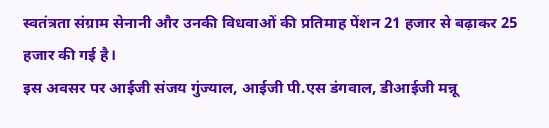स्वतंत्रता संग्राम सेनानी और उनकी विधवाओं की प्रतिमाह पेंशन 21 हजार से बढ़ाकर 25 हजार की गई है।
इस अवसर पर आईजी संजय गुंज्याल, आईजी पी.एस डंगवाल, डीआईजी मन्नू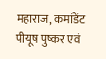महाराज, कमांडेंट पीयूष पुष्कर एवं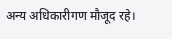अन्य अधिकारीगण मौजूद रहे।